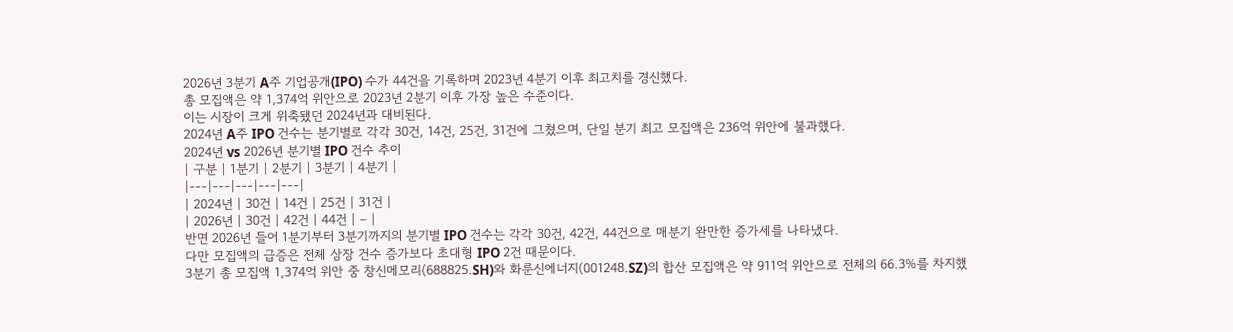2026년 3분기 A주 기업공개(IPO) 수가 44건을 기록하며 2023년 4분기 이후 최고치를 경신했다.
총 모집액은 약 1,374억 위안으로 2023년 2분기 이후 가장 높은 수준이다.
이는 시장이 크게 위축됐던 2024년과 대비된다.
2024년 A주 IPO 건수는 분기별로 각각 30건, 14건, 25건, 31건에 그쳤으며, 단일 분기 최고 모집액은 236억 위안에 불과했다.
2024년 vs 2026년 분기별 IPO 건수 추이
| 구분 | 1분기 | 2분기 | 3분기 | 4분기 |
|---|---|---|---|---|
| 2024년 | 30건 | 14건 | 25건 | 31건 |
| 2026년 | 30건 | 42건 | 44건 | – |
반면 2026년 들어 1분기부터 3분기까지의 분기별 IPO 건수는 각각 30건, 42건, 44건으로 매분기 완만한 증가세를 나타냈다.
다만 모집액의 급증은 전체 상장 건수 증가보다 초대형 IPO 2건 때문이다.
3분기 총 모집액 1,374억 위안 중 창신메모리(688825.SH)와 화룬신에너지(001248.SZ)의 합산 모집액은 약 911억 위안으로 전체의 66.3%를 차지했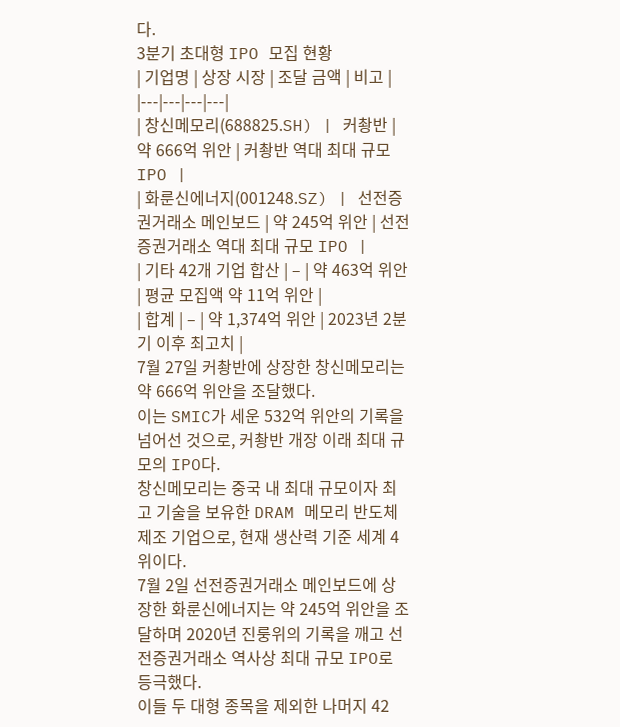다.
3분기 초대형 IPO 모집 현황
| 기업명 | 상장 시장 | 조달 금액 | 비고 |
|---|---|---|---|
| 창신메모리(688825.SH) | 커촹반 | 약 666억 위안 | 커촹반 역대 최대 규모 IPO |
| 화룬신에너지(001248.SZ) | 선전증권거래소 메인보드 | 약 245억 위안 | 선전증권거래소 역대 최대 규모 IPO |
| 기타 42개 기업 합산 | – | 약 463억 위안 | 평균 모집액 약 11억 위안 |
| 합계 | – | 약 1,374억 위안 | 2023년 2분기 이후 최고치 |
7월 27일 커촹반에 상장한 창신메모리는 약 666억 위안을 조달했다.
이는 SMIC가 세운 532억 위안의 기록을 넘어선 것으로, 커촹반 개장 이래 최대 규모의 IPO다.
창신메모리는 중국 내 최대 규모이자 최고 기술을 보유한 DRAM 메모리 반도체 제조 기업으로, 현재 생산력 기준 세계 4위이다.
7월 2일 선전증권거래소 메인보드에 상장한 화룬신에너지는 약 245억 위안을 조달하며 2020년 진룽위의 기록을 깨고 선전증권거래소 역사상 최대 규모 IPO로 등극했다.
이들 두 대형 종목을 제외한 나머지 42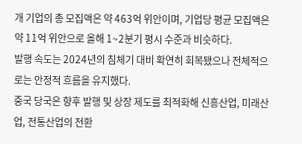개 기업의 총 모집액은 약 463억 위안이며, 기업당 평균 모집액은 약 11억 위안으로 올해 1~2분기 평시 수준과 비슷하다.
발행 속도는 2024년의 침체기 대비 확연히 회복됐으나 전체적으로는 안정적 흐름을 유지했다.
중국 당국은 향후 발행 및 상장 제도를 최적화해 신흥산업, 미래산업, 전통산업의 전환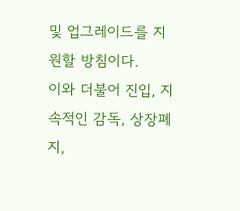및 업그레이드를 지원할 방침이다.
이와 더불어 진입, 지속적인 감독, 상장폐지,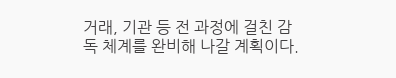거래, 기관 등 전 과정에 걸친 감독 체계를 완비해 나갈 계획이다.